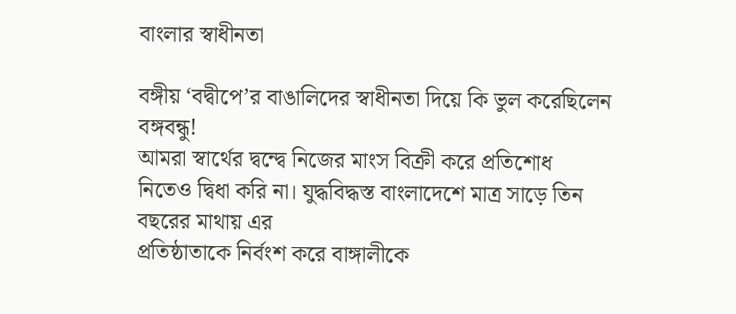বাংলার স্বাধীনতা

বঙ্গীয় ‘বদ্বীপে’র বাঙালিদের স্বাধীনতা দিয়ে কি ভুল করেছিলেন
বঙ্গবন্ধু!
আমরা স্বার্থের দ্বন্দ্বে নিজের মাংস বিক্রী করে প্রতিশোধ
নিতেও দ্বিধা করি না। যুদ্ধবিদ্ধস্ত বাংলাদেশে মাত্র সাড়ে তিন বছরের মাথায় এর
প্রতিষ্ঠাতাকে নির্বংশ করে বাঙ্গালীকে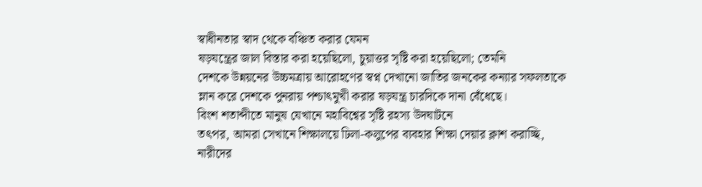স্বাধীনতার স্বাদ থেকে বঞ্চিত করার যেমন
ষড়যন্ত্রের জাল বিস্তার করা হয়েছিলো, চুয়াত্তর সৃষ্টি করা হয়েছিলো; তেমনি
দেশকে উন্নয়নের উচ্চমত্রায় আরোহণের স্বপ্ন দেখানো জাতির জনকের কন্যার সফলতাকে
ম্লান করে দেশকে পুনরায় পশ্চাৎমুখী করার ষড়যন্ত্র চারদিকে দানা বেঁধেছে।
বিংশ শতাব্দীতে মানুষ যেখানে মহাবিশ্বের সৃষ্টি রহস্য উদঘাটনে
তৎপর, আমরা সেখানে শিক্ষালয়ে ঢিলা-কলুপের ব্যবহার শিক্ষা দেয়ার ক্লাশ করাচ্ছি,
নারীদের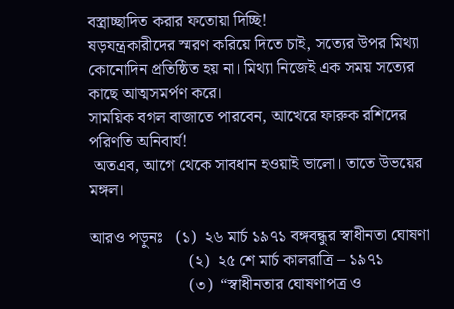বস্ত্রাচ্ছাদিত করার ফতোয়া দিচ্ছি!
ষড়যন্ত্রকারীদের স্মরণ করিয়ে দিতে চাই, সত্যের উপর মিথ্যা
কোনোদিন প্রতিষ্ঠিত হয় না। মিথ্যা নিজেই এক সময় সত্যের কাছে আত্মসমর্পণ করে।
সাময়িক বগল বাজাতে পারবেন, আখেরে ফারুক রশিদের পরিণতি অনিবার্য!
 অতএব, আগে থেকে সাবধান হওয়াই ভালো। তাতে উভয়ের মঙ্গল।

আরও পড়ুনঃ   (১)  ২৬ মার্চ ১৯৭১ বঙ্গবন্ধুর স্বাধীনতা ঘোষণা
                        (২)  ২৫ শে মার্চ কালরাত্রি – ১৯৭১
                        (৩)  “স্বাধীনতার ঘোষণাপত্র ও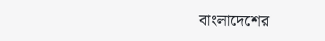বাংলাদেশের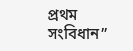প্রথম সংবিধান”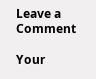Leave a Comment

Your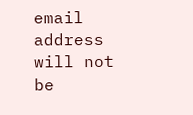email address will not be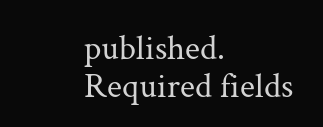published. Required fields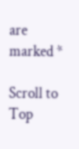are marked *

Scroll to Top